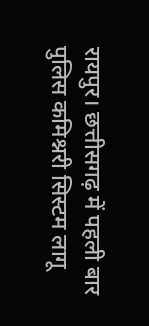रायपुर। छत्तीसगढ़ में पहली बार पुलिस कमिश्नरी सिस्टम लागू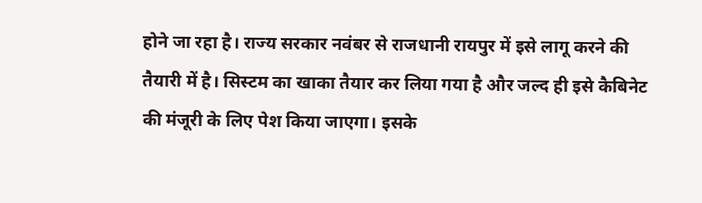होने जा रहा है। राज्य सरकार नवंबर से राजधानी रायपुर में इसे लागू करने की तैयारी में है। सिस्टम का खाका तैयार कर लिया गया है और जल्द ही इसे कैबिनेट की मंजूरी के लिए पेश किया जाएगा। इसके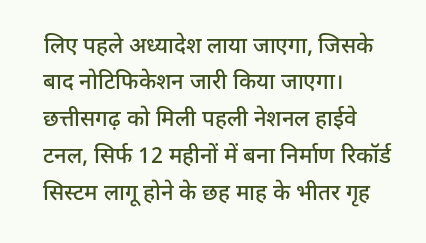लिए पहले अध्यादेश लाया जाएगा, जिसके बाद नोटिफिकेशन जारी किया जाएगा।
छत्तीसगढ़ को मिली पहली नेशनल हाईवे टनल, सिर्फ 12 महीनों में बना निर्माण रिकॉर्ड
सिस्टम लागू होने के छह माह के भीतर गृह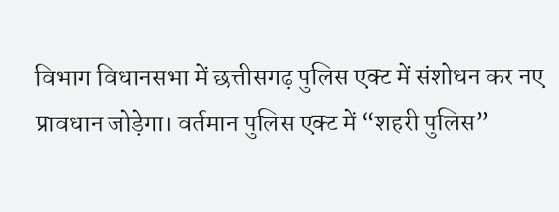विभाग विधानसभा में छत्तीसगढ़ पुलिस एक्ट में संशोधन कर नए प्रावधान जोड़ेगा। वर्तमान पुलिस एक्ट में “शहरी पुलिस”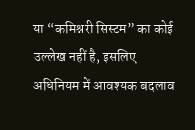या “कमिश्नरी सिस्टम” का कोई उल्लेख नहीं है, इसलिए अधिनियम में आवश्यक बदलाव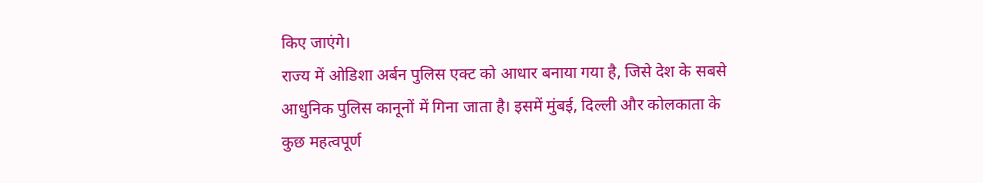किए जाएंगे।
राज्य में ओडिशा अर्बन पुलिस एक्ट को आधार बनाया गया है, जिसे देश के सबसे आधुनिक पुलिस कानूनों में गिना जाता है। इसमें मुंबई, दिल्ली और कोलकाता के कुछ महत्वपूर्ण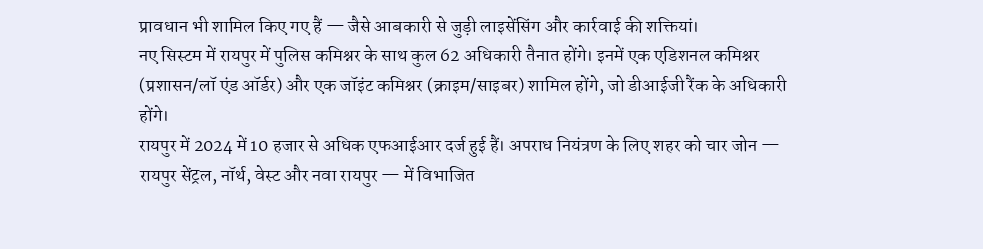प्रावधान भी शामिल किए गए हैं — जैसे आबकारी से जुड़ी लाइसेंसिंग और कार्रवाई की शक्तियां।
नए सिस्टम में रायपुर में पुलिस कमिश्नर के साथ कुल 62 अधिकारी तैनात होंगे। इनमें एक एडिशनल कमिश्नर (प्रशासन/लॉ एंड ऑर्डर) और एक जॉइंट कमिश्नर (क्राइम/साइबर) शामिल होंगे, जो डीआईजी रैंक के अधिकारी होंगे।
रायपुर में 2024 में 10 हजार से अधिक एफआईआर दर्ज हुई हैं। अपराध नियंत्रण के लिए शहर को चार जोन — रायपुर सेंट्रल, नॉर्थ, वेस्ट और नवा रायपुर — में विभाजित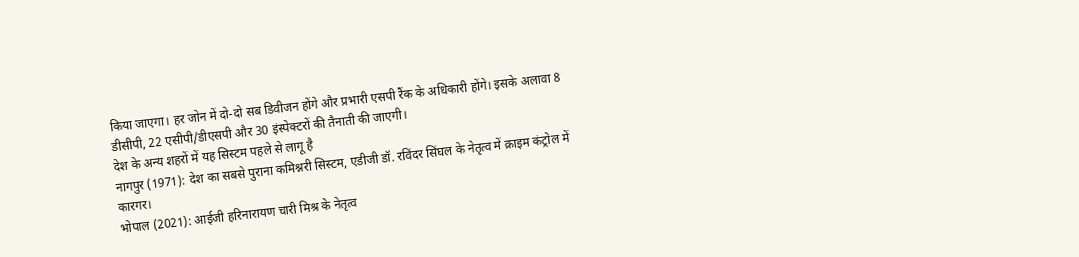किया जाएगा। हर जोन में दो-दो सब डिवीजन होंगे और प्रभारी एसपी रैंक के अधिकारी होंगे। इसके अलावा 8 डीसीपी, 22 एसीपी/डीएसपी और 30 इंस्पेक्टरों की तैनाती की जाएगी।
देश के अन्य शहरों में यह सिस्टम पहले से लागू है
नागपुर (1971): देश का सबसे पुराना कमिश्नरी सिस्टम, एडीजी डॉ. रविंदर सिंघल के नेतृत्व में क्राइम कंट्रोल में कारगर।
भोपाल (2021): आईजी हरिनारायण चारी मिश्र के नेतृत्व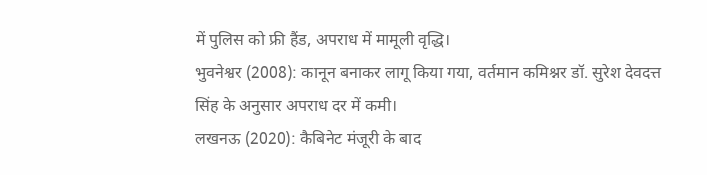में पुलिस को फ्री हैंड, अपराध में मामूली वृद्धि।
भुवनेश्वर (2008): कानून बनाकर लागू किया गया, वर्तमान कमिश्नर डॉ. सुरेश देवदत्त सिंह के अनुसार अपराध दर में कमी।
लखनऊ (2020): कैबिनेट मंजूरी के बाद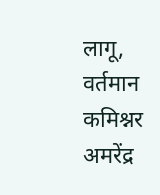लागू, वर्तमान कमिश्नर अमरेंद्र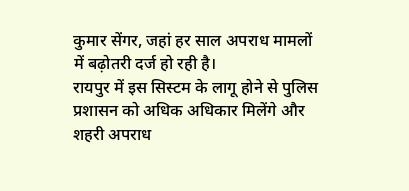कुमार सेंगर, जहां हर साल अपराध मामलों में बढ़ोतरी दर्ज हो रही है।
रायपुर में इस सिस्टम के लागू होने से पुलिस प्रशासन को अधिक अधिकार मिलेंगे और शहरी अपराध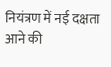नियंत्रण में नई दक्षता आने की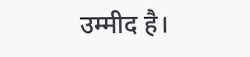उम्मीद है।